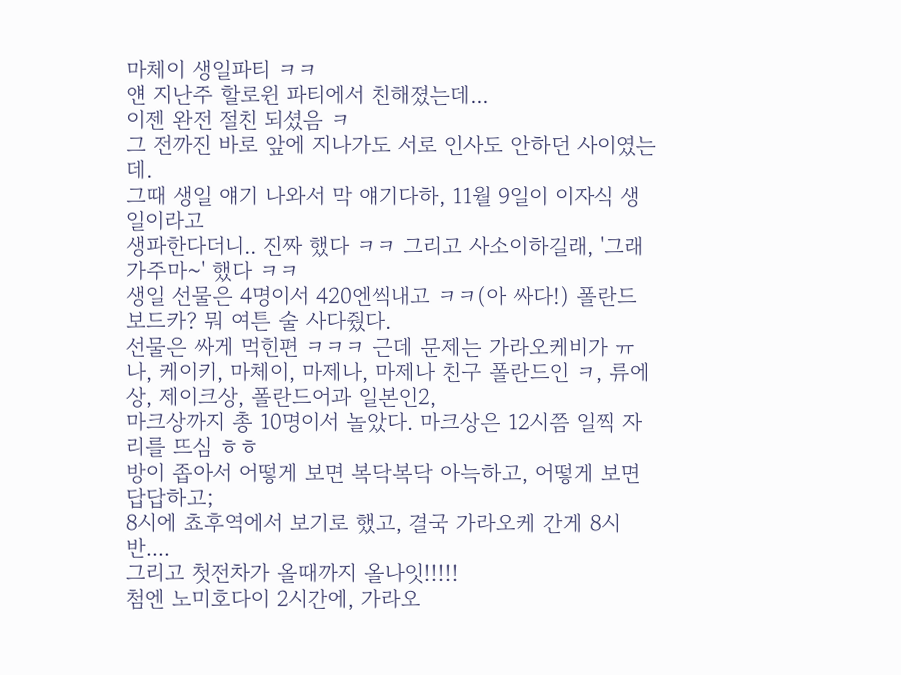마체이 생일파티 ㅋㅋ
얜 지난주 할로윈 파티에서 친해졌는데...
이젠 완전 절친 되셨음 ㅋ
그 전까진 바로 앞에 지나가도 서로 인사도 안하던 사이였는데.
그때 생일 얘기 나와서 막 얘기다하, 11월 9일이 이자식 생일이라고
생파한다더니.. 진짜 했다 ㅋㅋ 그리고 사소이하길래, '그래 가주마~' 했다 ㅋㅋ
생일 선물은 4명이서 420엔씩내고 ㅋㅋ(아 싸다!) 폴란드 보드카? 뭐 여튼 술 사다줬다.
선물은 싸게 먹힌편 ㅋㅋㅋ 근데 문제는 가라오케비가 ㅠ
나, 케이키, 마체이, 마제나, 마제나 친구 폴란드인 ㅋ, 류에상, 제이크상, 폴란드어과 일본인2,
마크상까지 총 10명이서 놀았다. 마크상은 12시쯤 일찍 자리를 뜨심 ㅎㅎ
방이 좁아서 어떻게 보면 복닥복닥 아늑하고, 어떻게 보면 답답하고;
8시에 쵸후역에서 보기로 했고, 결국 가라오케 간게 8시반....
그리고 첫전차가 올때까지 올나잇!!!!!
첨엔 노미호다이 2시간에, 가라오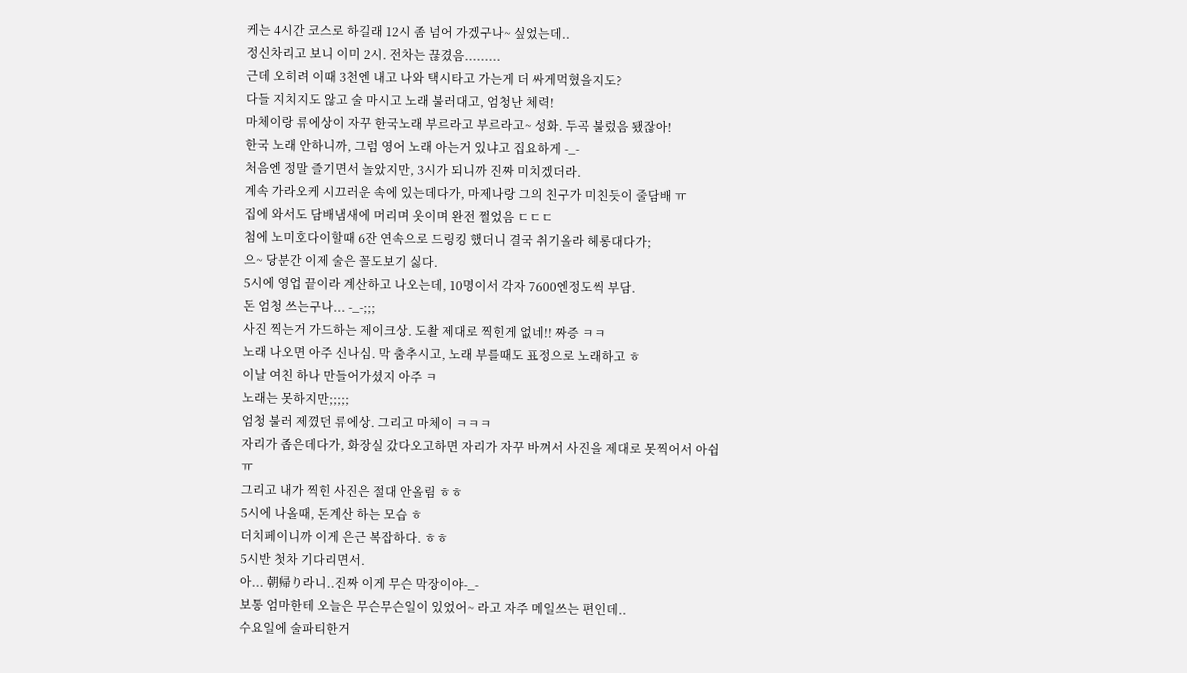케는 4시간 코스로 하길래 12시 좀 넘어 가겠구나~ 싶었는데..
정신차리고 보니 이미 2시. 전차는 끊겼음.........
근데 오히려 이때 3천엔 내고 나와 택시타고 가는게 더 싸게먹혔을지도?
다들 지치지도 않고 술 마시고 노래 불러대고, 엄청난 체력!
마체이랑 류에상이 자꾸 한국노래 부르라고 부르라고~ 성화. 두곡 불렀음 됐잖아!
한국 노래 안하니까, 그럼 영어 노래 아는거 있냐고 집요하게 -_-
처음엔 정말 즐기면서 놀았지만, 3시가 되니까 진짜 미치겠더라.
계속 가라오케 시끄러운 속에 있는데다가, 마제나랑 그의 친구가 미친듯이 줄담배 ㅠ
집에 와서도 담배냄새에 머리며 옷이며 완전 쩔었음 ㄷㄷㄷ
첨에 노미호다이할때 6잔 연속으로 드링킹 했더니 결국 취기올라 헤롱대다가;
으~ 당분간 이제 술은 꼴도보기 싫다.
5시에 영업 끝이라 계산하고 나오는데, 10명이서 각자 7600엔정도씩 부담.
돈 엄청 쓰는구나... -_-;;;
사진 찍는거 가드하는 제이크상. 도촬 제대로 찍힌게 없네!! 짜증 ㅋㅋ
노래 나오면 아주 신나심. 막 춤추시고, 노래 부를때도 표정으로 노래하고 ㅎ
이날 여친 하나 만들어가셨지 아주 ㅋ
노래는 못하지만;;;;;
엄청 불러 제꼈던 류에상. 그리고 마체이 ㅋㅋㅋ
자리가 좁은데다가, 화장실 갔다오고하면 자리가 자꾸 바껴서 사진을 제대로 못찍어서 아쉽 ㅠ
그리고 내가 찍힌 사진은 절대 안올림 ㅎㅎ
5시에 나올때, 돈계산 하는 모습 ㅎ
더치페이니까 이게 은근 복잡하다. ㅎㅎ
5시반 첫차 기다리면서.
아... 朝帰り라니..진짜 이게 무슨 막장이야-_-
보통 엄마한테 오늘은 무슨무슨일이 있었어~ 라고 자주 메일쓰는 편인데..
수요일에 술파티한거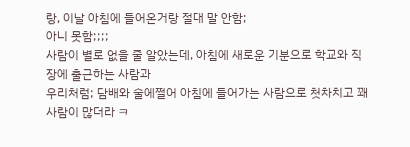랑, 이날 아침에 들어온거랑 절대 말 안함;
아니 못함;;;;
사람이 별로 없을 줄 알았는데, 아침에 새로운 기분으로 학교와 직장에 출근하는 사람과
우리처럼; 담배와 술에쩔어 아침에 들어가는 사람으로 첫차치고 꽤 사람이 많더라 ㅋ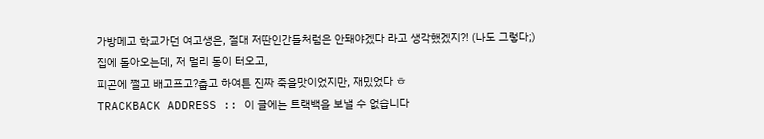가방메고 학교가던 여고생은, 절대 저딴인간들처럼은 안돼야겠다 라고 생각했겠지?! (나도 그렇다;)
집에 돌아오는데, 저 멀리 동이 터오고,
피곤에 쩔고 배고프고?춥고 하여튼 진짜 죽을맛이었지만, 재밌었다 ㅎ
TRACKBACK ADDRESS :: 이 글에는 트랙백을 보낼 수 없습니다